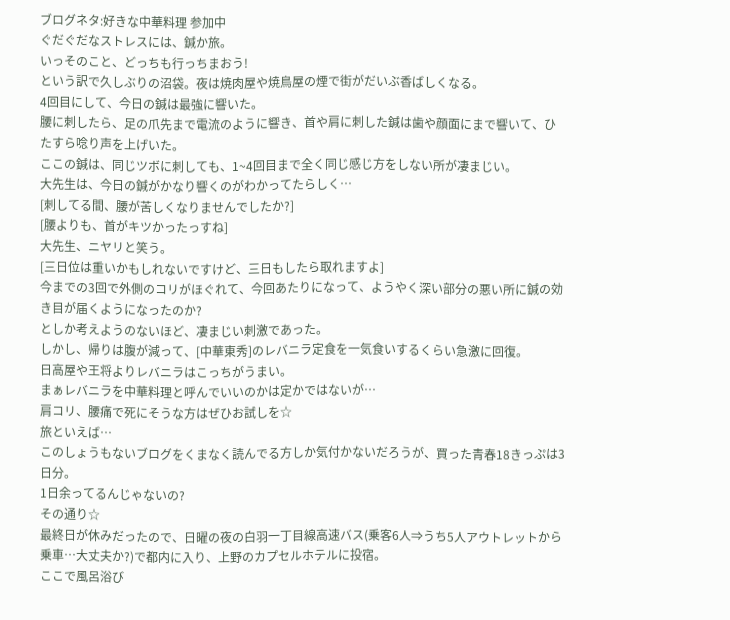ブログネタ:好きな中華料理 参加中
ぐだぐだなストレスには、鍼か旅。
いっそのこと、どっちも行っちまおう!
という訳で久しぶりの沼袋。夜は焼肉屋や焼鳥屋の煙で街がだいぶ香ばしくなる。
4回目にして、今日の鍼は最強に響いた。
腰に刺したら、足の爪先まで電流のように響き、首や肩に刺した鍼は歯や顔面にまで響いて、ひたすら唸り声を上げいた。
ここの鍼は、同じツボに刺しても、1~4回目まで全く同じ感じ方をしない所が凄まじい。
大先生は、今日の鍼がかなり響くのがわかってたらしく…
[刺してる間、腰が苦しくなりませんでしたか?]
[腰よりも、首がキツかったっすね]
大先生、ニヤリと笑う。
[三日位は重いかもしれないですけど、三日もしたら取れますよ]
今までの3回で外側のコリがほぐれて、今回あたりになって、ようやく深い部分の悪い所に鍼の効き目が届くようになったのか?
としか考えようのないほど、凄まじい刺激であった。
しかし、帰りは腹が減って、[中華東秀]のレバニラ定食を一気食いするくらい急激に回復。
日高屋や王将よりレバニラはこっちがうまい。
まぁレバニラを中華料理と呼んでいいのかは定かではないが…
肩コリ、腰痛で死にそうな方はぜひお試しを☆
旅といえば…
このしょうもないブログをくまなく読んでる方しか気付かないだろうが、買った青春18きっぷは3日分。
1日余ってるんじゃないの?
その通り☆
最終日が休みだったので、日曜の夜の白羽一丁目線高速バス(乗客6人⇒うち5人アウトレットから乗車…大丈夫か?)で都内に入り、上野のカプセルホテルに投宿。
ここで風呂浴び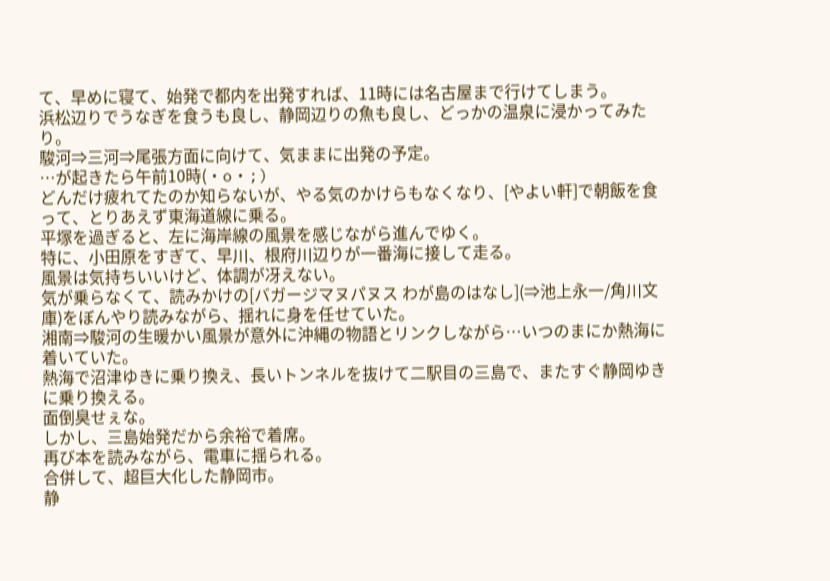て、早めに寝て、始発で都内を出発すれば、11時には名古屋まで行けてしまう。
浜松辺りでうなぎを食うも良し、静岡辺りの魚も良し、どっかの温泉に浸かってみたり。
駿河⇒三河⇒尾張方面に向けて、気ままに出発の予定。
…が起きたら午前10時(・o・;)
どんだけ疲れてたのか知らないが、やる気のかけらもなくなり、[やよい軒]で朝飯を食って、とりあえず東海道線に乗る。
平塚を過ぎると、左に海岸線の風景を感じながら進んでゆく。
特に、小田原をすぎて、早川、根府川辺りが一番海に接して走る。
風景は気持ちいいけど、体調が冴えない。
気が乗らなくて、読みかけの[バガージマヌパヌス わが島のはなし](⇒池上永一/角川文庫)をぼんやり読みながら、揺れに身を任せていた。
湘南⇒駿河の生暖かい風景が意外に沖縄の物語とリンクしながら…いつのまにか熱海に着いていた。
熱海で沼津ゆきに乗り換え、長いトンネルを抜けて二駅目の三島で、またすぐ静岡ゆきに乗り換える。
面倒臭せぇな。
しかし、三島始発だから余裕で着席。
再び本を読みながら、電車に揺られる。
合併して、超巨大化した静岡市。
静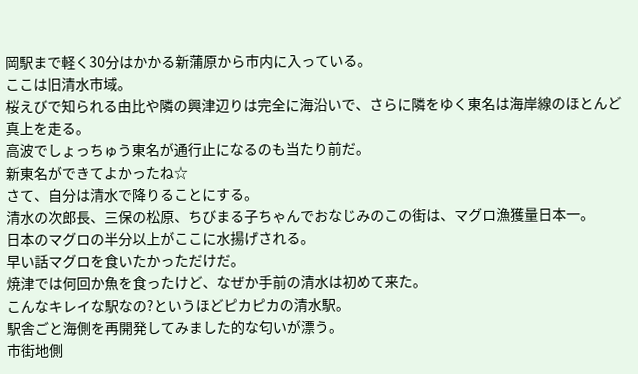岡駅まで軽く30分はかかる新蒲原から市内に入っている。
ここは旧清水市域。
桜えびで知られる由比や隣の興津辺りは完全に海沿いで、さらに隣をゆく東名は海岸線のほとんど真上を走る。
高波でしょっちゅう東名が通行止になるのも当たり前だ。
新東名ができてよかったね☆
さて、自分は清水で降りることにする。
清水の次郎長、三保の松原、ちびまる子ちゃんでおなじみのこの街は、マグロ漁獲量日本一。
日本のマグロの半分以上がここに水揚げされる。
早い話マグロを食いたかっただけだ。
焼津では何回か魚を食ったけど、なぜか手前の清水は初めて来た。
こんなキレイな駅なの?というほどピカピカの清水駅。
駅舎ごと海側を再開発してみました的な匂いが漂う。
市街地側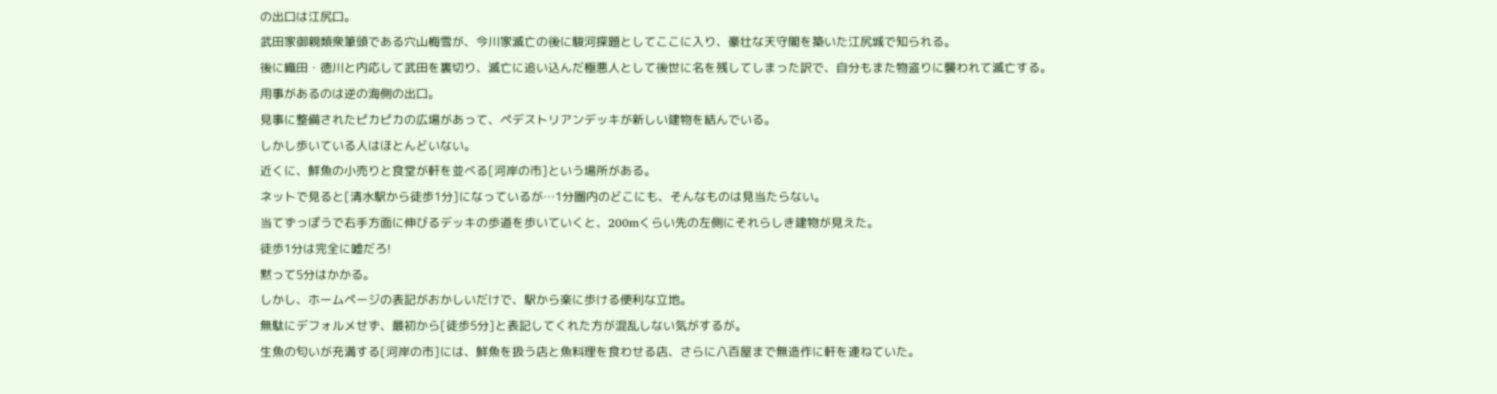の出口は江尻口。
武田家御親類衆筆頭である穴山梅雪が、今川家滅亡の後に駿河探題としてここに入り、豪壮な天守閣を築いた江尻城で知られる。
後に織田・徳川と内応して武田を裏切り、滅亡に追い込んだ極悪人として後世に名を残してしまった訳で、自分もまた物盗りに襲われて滅亡する。
用事があるのは逆の海側の出口。
見事に整備されたピカピカの広場があって、ペデストリアンデッキが新しい建物を結んでいる。
しかし歩いている人はほとんどいない。
近くに、鮮魚の小売りと食堂が軒を並べる[河岸の市]という場所がある。
ネットで見ると[清水駅から徒歩1分]になっているが…1分圏内のどこにも、そんなものは見当たらない。
当てずっぽうで右手方面に伸びるデッキの歩道を歩いていくと、200mくらい先の左側にそれらしき建物が見えた。
徒歩1分は完全に嘘だろ!
黙って5分はかかる。
しかし、ホームページの表記がおかしいだけで、駅から楽に歩ける便利な立地。
無駄にデフォルメせず、最初から[徒歩5分]と表記してくれた方が混乱しない気がするが。
生魚の匂いが充満する[河岸の市]には、鮮魚を扱う店と魚料理を食わせる店、さらに八百屋まで無造作に軒を連ねていた。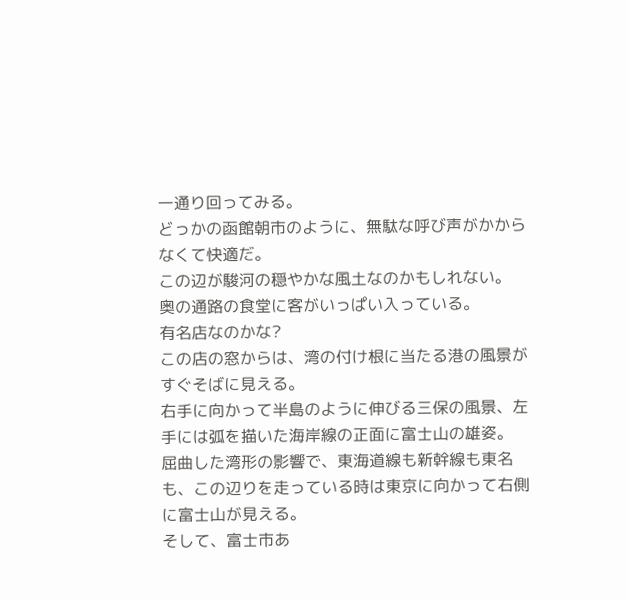一通り回ってみる。
どっかの函館朝市のように、無駄な呼び声がかからなくて快適だ。
この辺が駿河の穏やかな風土なのかもしれない。
奥の通路の食堂に客がいっぱい入っている。
有名店なのかな?
この店の窓からは、湾の付け根に当たる港の風景がすぐそばに見える。
右手に向かって半島のように伸びる三保の風景、左手には弧を描いた海岸線の正面に富士山の雄姿。
屈曲した湾形の影響で、東海道線も新幹線も東名も、この辺りを走っている時は東京に向かって右側に富士山が見える。
そして、富士市あ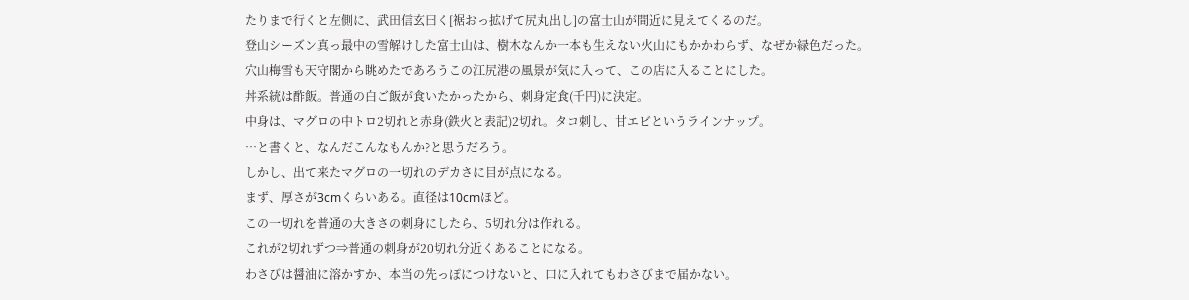たりまで行くと左側に、武田信玄曰く[裾おっ拡げて尻丸出し]の富士山が間近に見えてくるのだ。
登山シーズン真っ最中の雪解けした富士山は、樹木なんか一本も生えない火山にもかかわらず、なぜか緑色だった。
穴山梅雪も天守閣から眺めたであろうこの江尻港の風景が気に入って、この店に入ることにした。
丼系統は酢飯。普通の白ご飯が食いたかったから、刺身定食(千円)に決定。
中身は、マグロの中トロ2切れと赤身(鉄火と表記)2切れ。タコ刺し、甘エビというラインナップ。
…と書くと、なんだこんなもんか?と思うだろう。
しかし、出て来たマグロの一切れのデカさに目が点になる。
まず、厚さが3cmくらいある。直径は10cmほど。
この一切れを普通の大きさの刺身にしたら、5切れ分は作れる。
これが2切れずつ⇒普通の刺身が20切れ分近くあることになる。
わさびは醤油に溶かすか、本当の先っぽにつけないと、口に入れてもわさびまで届かない。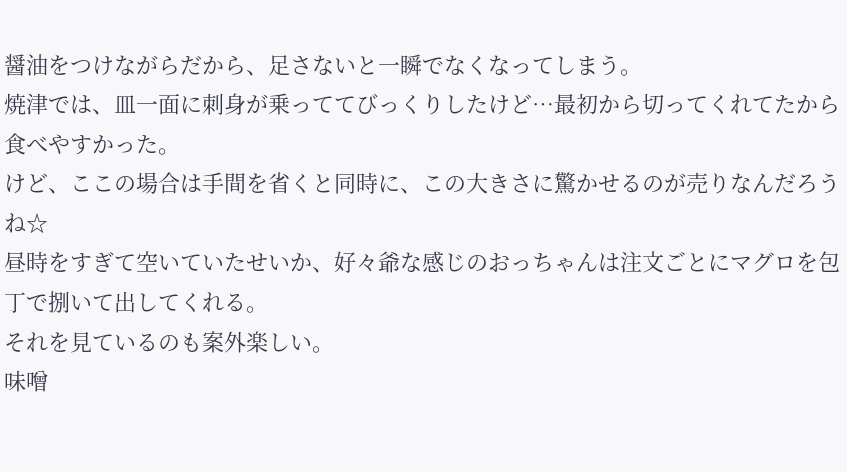醤油をつけながらだから、足さないと一瞬でなくなってしまう。
焼津では、皿一面に刺身が乗っててびっくりしたけど…最初から切ってくれてたから食べやすかった。
けど、ここの場合は手間を省くと同時に、この大きさに驚かせるのが売りなんだろうね☆
昼時をすぎて空いていたせいか、好々爺な感じのおっちゃんは注文ごとにマグロを包丁で捌いて出してくれる。
それを見ているのも案外楽しい。
味噌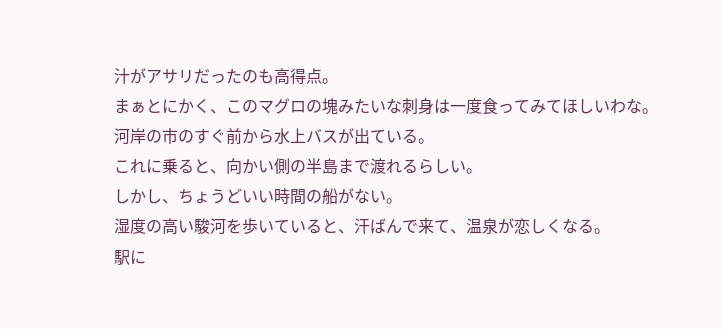汁がアサリだったのも高得点。
まぁとにかく、このマグロの塊みたいな刺身は一度食ってみてほしいわな。
河岸の市のすぐ前から水上バスが出ている。
これに乗ると、向かい側の半島まで渡れるらしい。
しかし、ちょうどいい時間の船がない。
湿度の高い駿河を歩いていると、汗ばんで来て、温泉が恋しくなる。
駅に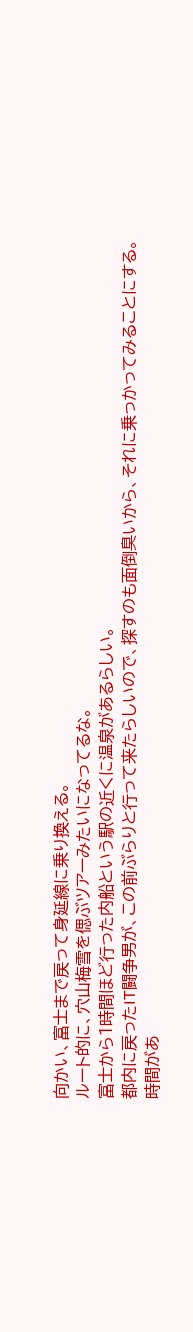向かい、富士まで戻って身延線に乗り換える。
ルート的に、穴山梅雪を偲ぶツアーみたいになってるな。
富士から1時間ほど行った内船という駅の近くに温泉があるらしい。
都内に戻ったIT闘争男が、この前ぶらりと行って来たらしいので、探すのも面倒臭いから、それに乗っかってみることにする。
時間があ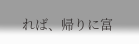れば、帰りに富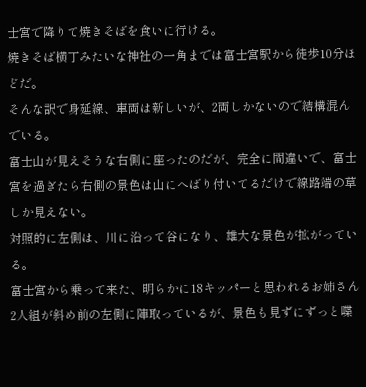士宮で降りて焼きそばを食いに行ける。
焼きそば横丁みたいな神社の一角までは富士宮駅から徒歩10分ほどだ。
そんな訳で身延線、車両は新しいが、2両しかないので結構混んでいる。
富士山が見えそうな右側に座ったのだが、完全に間違いで、富士宮を過ぎたら右側の景色は山にへばり付いてるだけで線路端の草しか見えない。
対照的に左側は、川に沿って谷になり、雄大な景色が拡がっている。
富士宮から乗って来た、明らかに18キッパーと思われるお姉さん2人組が斜め前の左側に陣取っているが、景色も見ずにずっと喋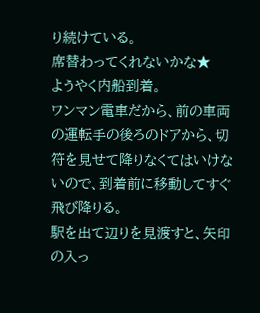り続けている。
席替わってくれないかな★
ようやく内船到着。
ワンマン電車だから、前の車両の運転手の後ろのドアから、切符を見せて降りなくてはいけないので、到着前に移動してすぐ飛び降りる。
駅を出て辺りを見渡すと、矢印の入っ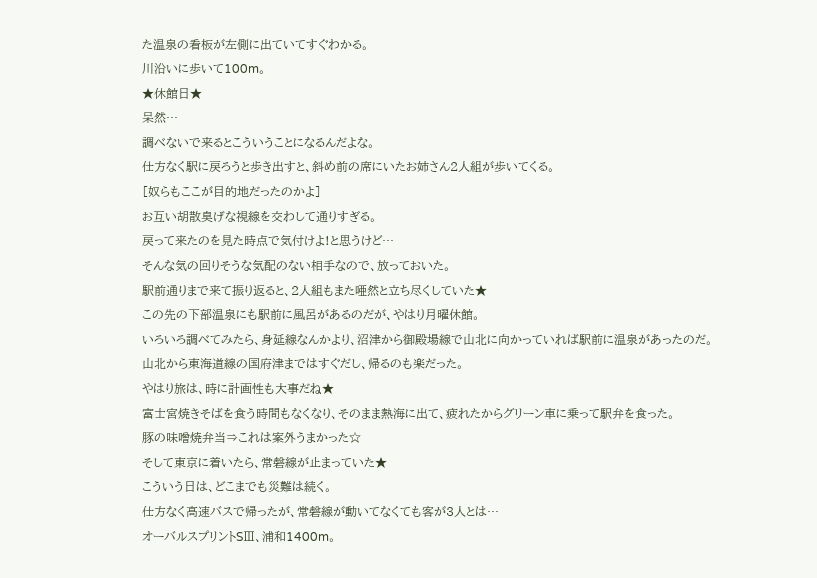た温泉の看板が左側に出ていてすぐわかる。
川沿いに歩いて100m。
★休館日★
呆然…
調べないで来るとこういうことになるんだよな。
仕方なく駅に戻ろうと歩き出すと、斜め前の席にいたお姉さん2人組が歩いてくる。
[奴らもここが目的地だったのかよ]
お互い胡散臭げな視線を交わして通りすぎる。
戻って来たのを見た時点で気付けよ!と思うけど…
そんな気の回りそうな気配のない相手なので、放っておいた。
駅前通りまで来て振り返ると、2人組もまた唖然と立ち尽くしていた★
この先の下部温泉にも駅前に風呂があるのだが、やはり月曜休館。
いろいろ調べてみたら、身延線なんかより、沼津から御殿場線で山北に向かっていれば駅前に温泉があったのだ。
山北から東海道線の国府津まではすぐだし、帰るのも楽だった。
やはり旅は、時に計画性も大事だね★
富士宮焼きそばを食う時間もなくなり、そのまま熱海に出て、疲れたからグリーン車に乗って駅弁を食った。
豚の味噌焼弁当⇒これは案外うまかった☆
そして東京に着いたら、常磐線が止まっていた★
こういう日は、どこまでも災難は続く。
仕方なく高速バスで帰ったが、常磐線が動いてなくても客が3人とは…
オーバルスプリントSⅢ、浦和1400m。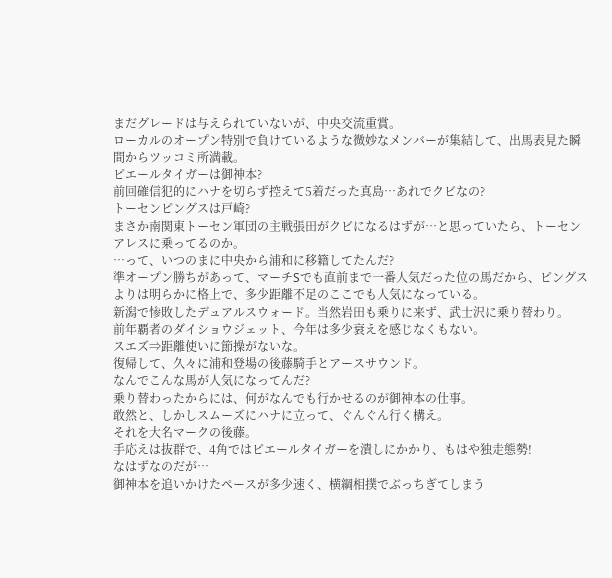まだグレードは与えられていないが、中央交流重賞。
ローカルのオープン特別で負けているような微妙なメンバーが集結して、出馬表見た瞬間からツッコミ所満載。
ピエールタイガーは御神本?
前回確信犯的にハナを切らず控えて5着だった真島…あれでクビなの?
トーセンピングスは戸崎?
まさか南関東トーセン軍団の主戦張田がクビになるはずが…と思っていたら、トーセンアレスに乗ってるのか。
…って、いつのまに中央から浦和に移籍してたんだ?
準オープン勝ちがあって、マーチSでも直前まで一番人気だった位の馬だから、ピングスよりは明らかに格上で、多少距離不足のここでも人気になっている。
新潟で惨敗したデュアルスウォード。当然岩田も乗りに来ず、武士沢に乗り替わり。
前年覇者のダイショウジェット、今年は多少衰えを感じなくもない。
スエズ⇒距離使いに節操がないな。
復帰して、久々に浦和登場の後藤騎手とアースサウンド。
なんでこんな馬が人気になってんだ?
乗り替わったからには、何がなんでも行かせるのが御神本の仕事。
敢然と、しかしスムーズにハナに立って、ぐんぐん行く構え。
それを大名マークの後藤。
手応えは抜群で、4角ではピエールタイガーを潰しにかかり、もはや独走態勢!
なはずなのだが…
御神本を追いかけたペースが多少速く、横綱相撲でぶっちぎてしまう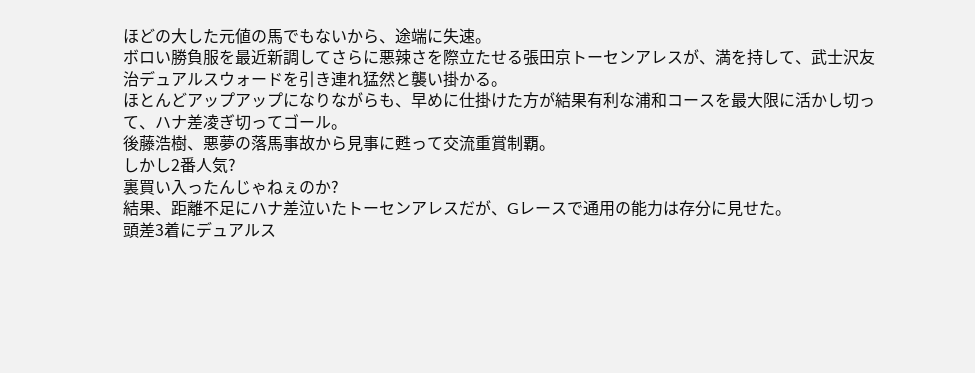ほどの大した元値の馬でもないから、途端に失速。
ボロい勝負服を最近新調してさらに悪辣さを際立たせる張田京トーセンアレスが、満を持して、武士沢友治デュアルスウォードを引き連れ猛然と襲い掛かる。
ほとんどアップアップになりながらも、早めに仕掛けた方が結果有利な浦和コースを最大限に活かし切って、ハナ差凌ぎ切ってゴール。
後藤浩樹、悪夢の落馬事故から見事に甦って交流重賞制覇。
しかし2番人気?
裏買い入ったんじゃねぇのか?
結果、距離不足にハナ差泣いたトーセンアレスだが、Gレースで通用の能力は存分に見せた。
頭差3着にデュアルス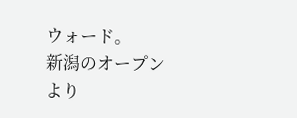ウォード。
新潟のオープンより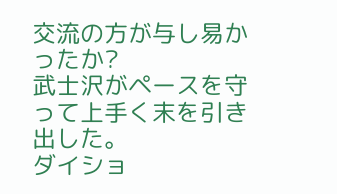交流の方が与し易かったか?
武士沢がペースを守って上手く末を引き出した。
ダイショ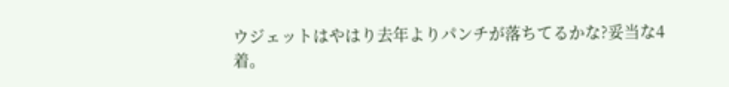ウジェットはやはり去年よりパンチが落ちてるかな?妥当な4着。